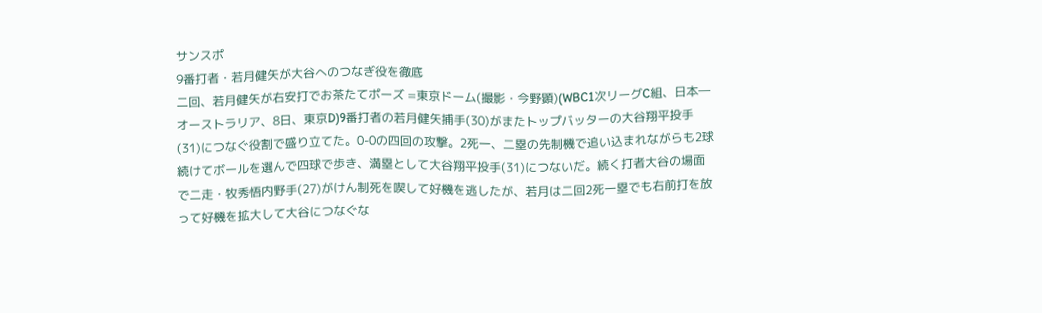サンスポ
9番打者・若月健矢が大谷へのつなぎ役を徹底
二回、若月健矢が右安打でお茶たてポーズ =東京ドーム(撮影・今野顕)(WBC1次リーグC組、日本―オーストラリア、8日、東京D)9番打者の若月健矢捕手(30)がまたトップバッターの大谷翔平投手(31)につなぐ役割で盛り立てた。0-0の四回の攻撃。2死一、二塁の先制機で追い込まれながらも2球続けてボールを選んで四球で歩き、満塁として大谷翔平投手(31)につないだ。続く打者大谷の場面で二走・牧秀悟内野手(27)がけん制死を喫して好機を逃したが、若月は二回2死一塁でも右前打を放って好機を拡大して大谷につなぐな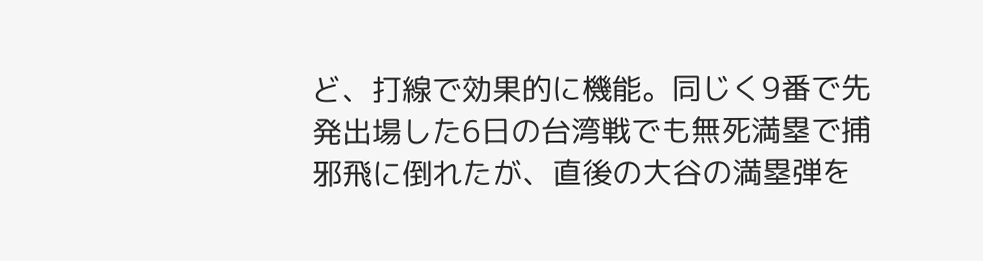ど、打線で効果的に機能。同じく9番で先発出場した6日の台湾戦でも無死満塁で捕邪飛に倒れたが、直後の大谷の満塁弾を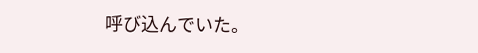呼び込んでいた。